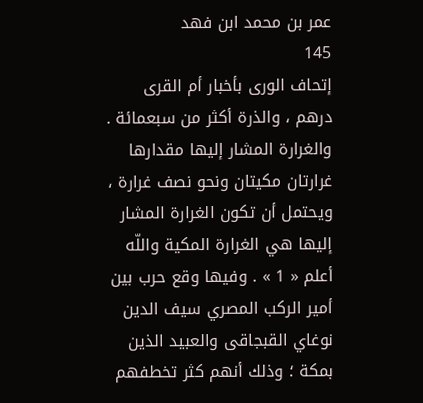عمر بن محمد ابن فهد
145
إتحاف الورى بأخبار أم القرى
درهم ، والذرة أكثر من سبعمائة . والغرارة المشار إليها مقدارها غرارتان مكيتان ونحو نصف غرارة ، ويحتمل أن تكون الغرارة المشار إليها هي الغرارة المكية واللّه أعلم « 1 » . وفيها وقع حرب بين أمير الركب المصري سيف الدين نوغاي القبجاقى والعبيد الذين بمكة ؛ وذلك أنهم كثر تخطفهم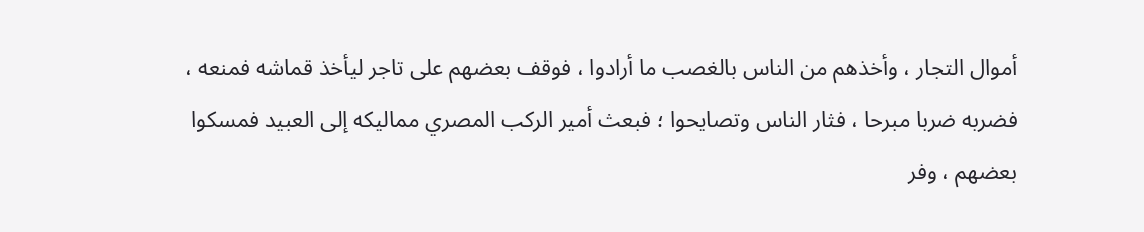أموال التجار ، وأخذهم من الناس بالغصب ما أرادوا ، فوقف بعضهم على تاجر ليأخذ قماشه فمنعه ، فضربه ضربا مبرحا ، فثار الناس وتصايحوا ؛ فبعث أمير الركب المصري مماليكه إلى العبيد فمسكوا بعضهم ، وفر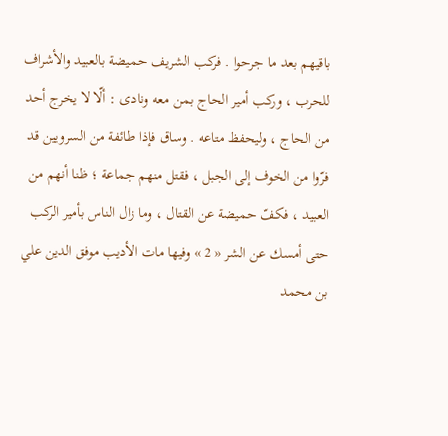باقيهم بعد ما جرحوا . فركب الشريف حميضة بالعبيد والأشراف للحرب ، وركب أمير الحاج بمن معه ونادى : ألّا لا يخرج أحد من الحاج ، وليحفظ متاعه . وساق فإذا طائفة من السرويين قد فرّوا من الخوف إلى الجبل ، فقتل منهم جماعة ؛ ظنا أنهم من العبيد ، فكفّ حميضة عن القتال ، وما زال الناس بأمير الركب حتى أمسك عن الشر « 2 » وفيها مات الأديب موفق الدين علي بن محمد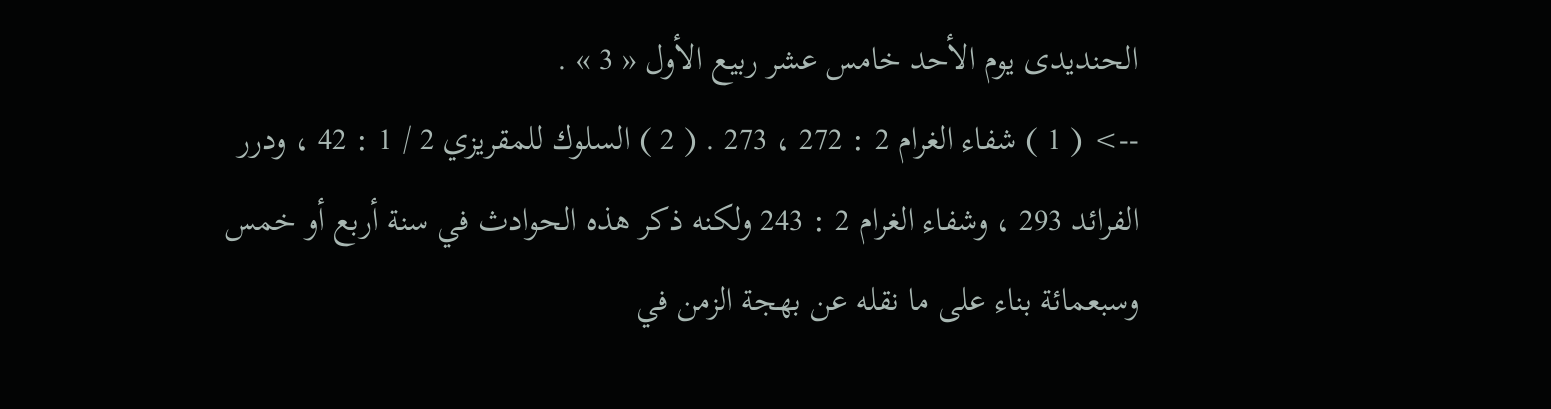الحنديدى يوم الأحد خامس عشر ربيع الأول « 3 » .
--> ( 1 ) شفاء الغرام 2 : 272 ، 273 . ( 2 ) السلوك للمقريزي 2 / 1 : 42 ، ودرر الفرائد 293 ، وشفاء الغرام 2 : 243 ولكنه ذكر هذه الحوادث في سنة أربع أو خمس وسبعمائة بناء على ما نقله عن بهجة الزمن في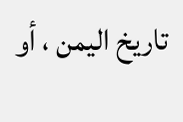تاريخ اليمن ، أو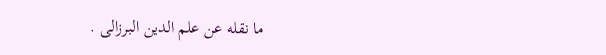ما نقله عن علم الدين البرزالى .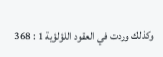وكذلك وردت في العقود اللؤلؤية 1 : 368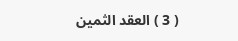( 3 ) العقد الثمين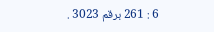6 : 261 برقم 3023 .